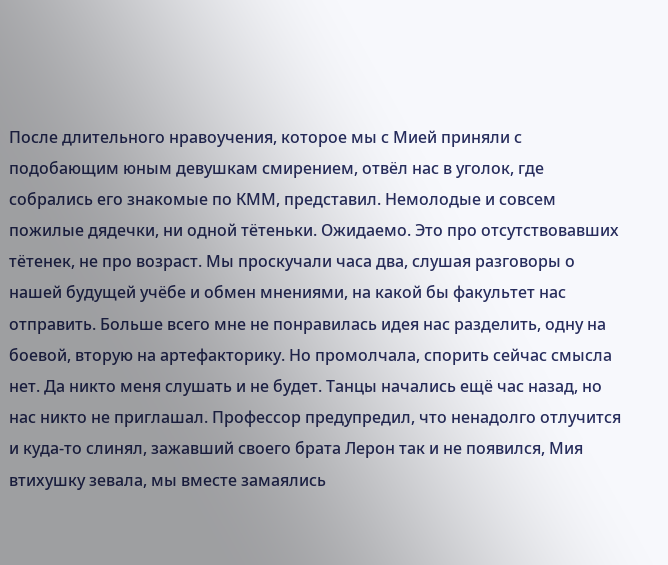После длительного нравоучения, которое мы с Мией приняли с подобающим юным девушкам смирением, отвёл нас в уголок, где собрались его знакомые по КММ, представил. Немолодые и совсем пожилые дядечки, ни одной тётеньки. Ожидаемо. Это про отсутствовавших тётенек, не про возраст. Мы проскучали часа два, слушая разговоры о нашей будущей учёбе и обмен мнениями, на какой бы факультет нас отправить. Больше всего мне не понравилась идея нас разделить, одну на боевой, вторую на артефакторику. Но промолчала, спорить сейчас смысла нет. Да никто меня слушать и не будет. Танцы начались ещё час назад, но нас никто не приглашал. Профессор предупредил, что ненадолго отлучится и куда-то слинял, зажавший своего брата Лерон так и не появился, Мия втихушку зевала, мы вместе замаялись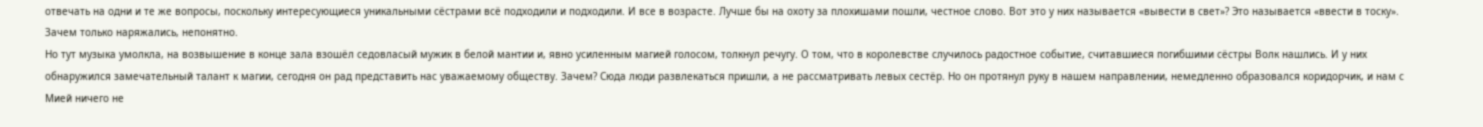отвечать на одни и те же вопросы, поскольку интересующиеся уникальными сёстрами всё подходили и подходили. И все в возрасте. Лучше бы на охоту за плохишами пошли, честное слово. Вот это у них называется «вывести в свет»? Это называется «ввести в тоску». Зачем только наряжались, непонятно.
Но тут музыка умолкла, на возвышение в конце зала взошёл седовласый мужик в белой мантии и, явно усиленным магией голосом, толкнул речугу. О том, что в королевстве случилось радостное событие, считавшиеся погибшими сёстры Волк нашлись. И у них обнаружился замечательный талант к магии, сегодня он рад представить нас уважаемому обществу. Зачем? Сюда люди развлекаться пришли, а не рассматривать левых сестёр. Но он протянул руку в нашем направлении, немедленно образовался коридорчик, и нам с Мией ничего не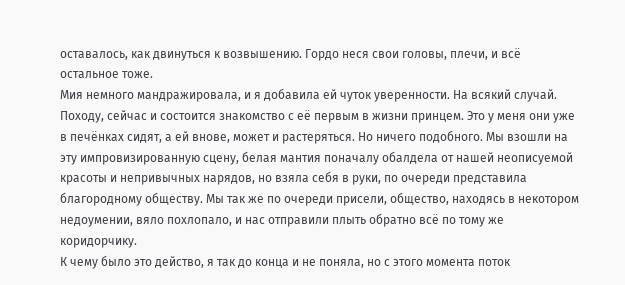оставалось, как двинуться к возвышению. Гордо неся свои головы, плечи, и всё остальное тоже.
Мия немного мандражировала, и я добавила ей чуток уверенности. На всякий случай. Походу, сейчас и состоится знакомство с её первым в жизни принцем. Это у меня они уже в печёнках сидят, а ей внове, может и растеряться. Но ничего подобного. Мы взошли на эту импровизированную сцену, белая мантия поначалу обалдела от нашей неописуемой красоты и непривычных нарядов, но взяла себя в руки, по очереди представила благородному обществу. Мы так же по очереди присели, общество, находясь в некотором недоумении, вяло похлопало, и нас отправили плыть обратно всё по тому же коридорчику.
К чему было это действо, я так до конца и не поняла, но с этого момента поток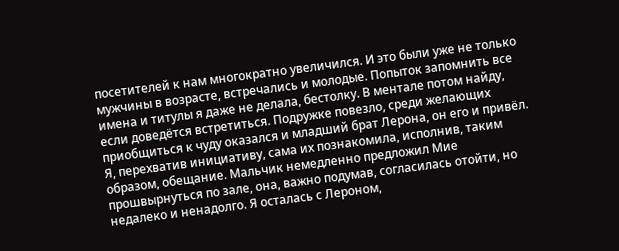посетителей к нам многократно увеличился. И это были уже не только мужчины в возрасте, встречались и молодые. Попыток запомнить все имена и титулы я даже не делала, бестолку. В ментале потом найду, если доведётся встретиться. Подружке повезло, среди желающих приобщиться к чуду оказался и младший брат Лерона, он его и привёл. Я, перехватив инициативу, сама их познакомила, исполнив, таким образом, обещание. Мальчик немедленно предложил Мие прошвырнуться по зале, она, важно подумав, согласилась отойти, но недалеко и ненадолго. Я осталась с Лероном,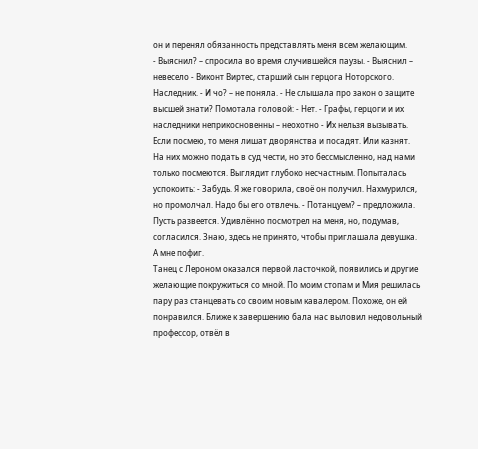он и перенял обязанность представлять меня всем желающим.
- Выяснил? – спросила во время случившейся паузы. - Выяснил – невесело - Виконт Виртес, старший сын герцога Ноторского. Наследник. - И чо? – не поняла. - Не слышала про закон о защите высшей знати? Помотала головой: - Нет. - Графы, герцоги и их наследники неприкосновенны – неохотно - Их нельзя вызывать. Если посмею, то меня лишат дворянства и посадят. Или казнят. На них можно подать в суд чести, но это бессмысленно, над нами только посмеются. Выглядит глубоко несчастным. Попыталась успокоить: - Забудь. Я же говорила, своё он получил. Нахмурился, но промолчал. Надо бы его отвлечь. - Потанцуем? – предложила. Пусть развеется. Удивлённо посмотрел на меня, но, подумав, согласился. Знаю, здесь не принято, чтобы приглашала девушка. А мне пофиг.
Танец с Лероном оказался первой ласточкой, появились и другие желающие покружиться со мной. По моим стопам и Мия решилась пару раз станцевать со своим новым кавалером. Похоже, он ей понравился. Ближе к завершению бала нас выловил недовольный профессор, отвёл в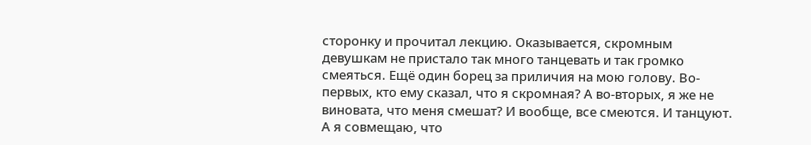сторонку и прочитал лекцию. Оказывается, скромным девушкам не пристало так много танцевать и так громко смеяться. Ещё один борец за приличия на мою голову. Во-первых, кто ему сказал, что я скромная? А во-вторых, я же не виновата, что меня смешат? И вообще, все смеются. И танцуют. А я совмещаю, что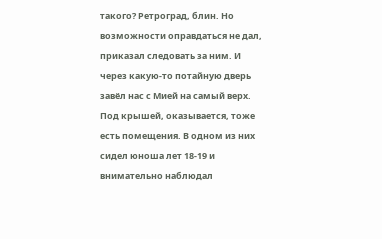такого? Ретроград, блин. Но возможности оправдаться не дал, приказал следовать за ним. И через какую-то потайную дверь завёл нас с Мией на самый верх. Под крышей, оказывается, тоже есть помещения. В одном из них сидел юноша лет 18-19 и внимательно наблюдал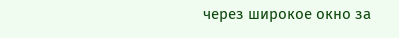через широкое окно за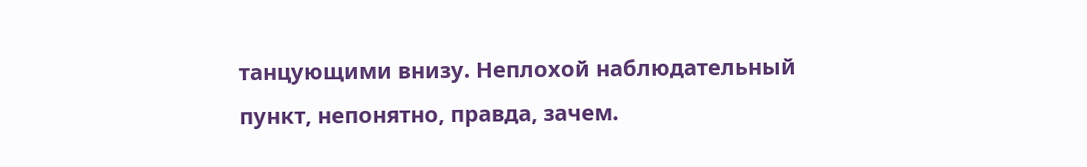танцующими внизу. Неплохой наблюдательный пункт, непонятно, правда, зачем.